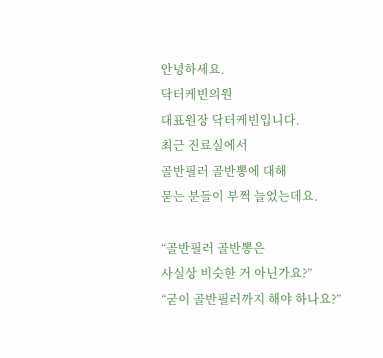안녕하세요.
닥터케빈의원
대표원장 닥터케빈입니다.
최근 진료실에서
골반필러 골반뽕에 대해
묻는 분들이 부쩍 늘었는데요.

“골반필러 골반뽕은
사실상 비슷한 거 아닌가요?”
“굳이 골반필러까지 해야 하나요?”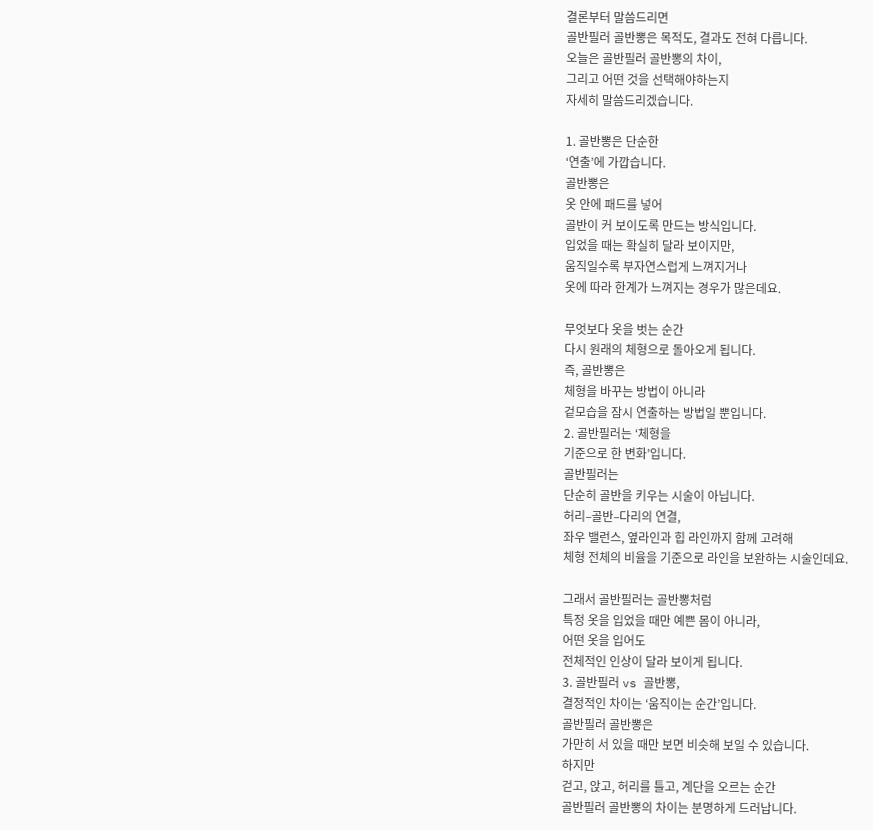결론부터 말씀드리면
골반필러 골반뽕은 목적도, 결과도 전혀 다릅니다.
오늘은 골반필러 골반뽕의 차이,
그리고 어떤 것을 선택해야하는지
자세히 말씀드리겠습니다.

1. 골반뽕은 단순한
‘연출’에 가깝습니다.
골반뽕은
옷 안에 패드를 넣어
골반이 커 보이도록 만드는 방식입니다.
입었을 때는 확실히 달라 보이지만,
움직일수록 부자연스럽게 느껴지거나
옷에 따라 한계가 느껴지는 경우가 많은데요.

무엇보다 옷을 벗는 순간
다시 원래의 체형으로 돌아오게 됩니다.
즉, 골반뽕은
체형을 바꾸는 방법이 아니라
겉모습을 잠시 연출하는 방법일 뿐입니다.
2. 골반필러는 ‘체형을
기준으로 한 변화’입니다.
골반필러는
단순히 골반을 키우는 시술이 아닙니다.
허리–골반–다리의 연결,
좌우 밸런스, 옆라인과 힙 라인까지 함께 고려해
체형 전체의 비율을 기준으로 라인을 보완하는 시술인데요.

그래서 골반필러는 골반뽕처럼
특정 옷을 입었을 때만 예쁜 몸이 아니라,
어떤 옷을 입어도
전체적인 인상이 달라 보이게 됩니다.
3. 골반필러 vs 골반뽕,
결정적인 차이는 ‘움직이는 순간’입니다.
골반필러 골반뽕은
가만히 서 있을 때만 보면 비슷해 보일 수 있습니다.
하지만
걷고, 앉고, 허리를 틀고, 계단을 오르는 순간
골반필러 골반뽕의 차이는 분명하게 드러납니다.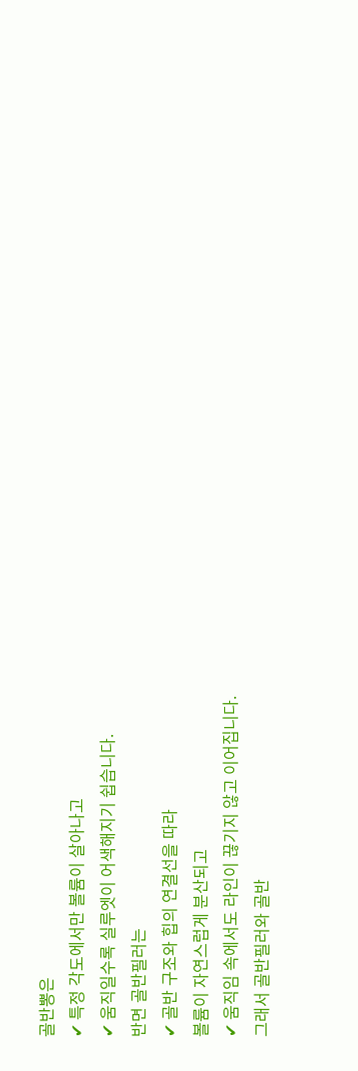골반뽕은
✔ 특정 각도에서만 볼륨이 살아나고
✔ 움직일수록 실루엣이 어색해지기 쉽습니다.
반면 골반필러는
✔ 골반 구조와 힙의 연결선을 따라
볼륨이 자연스럽게 분산되고
✔ 움직임 속에서도 라인이 끊기지 않고 이어집니다.
그래서 골반필러와 골반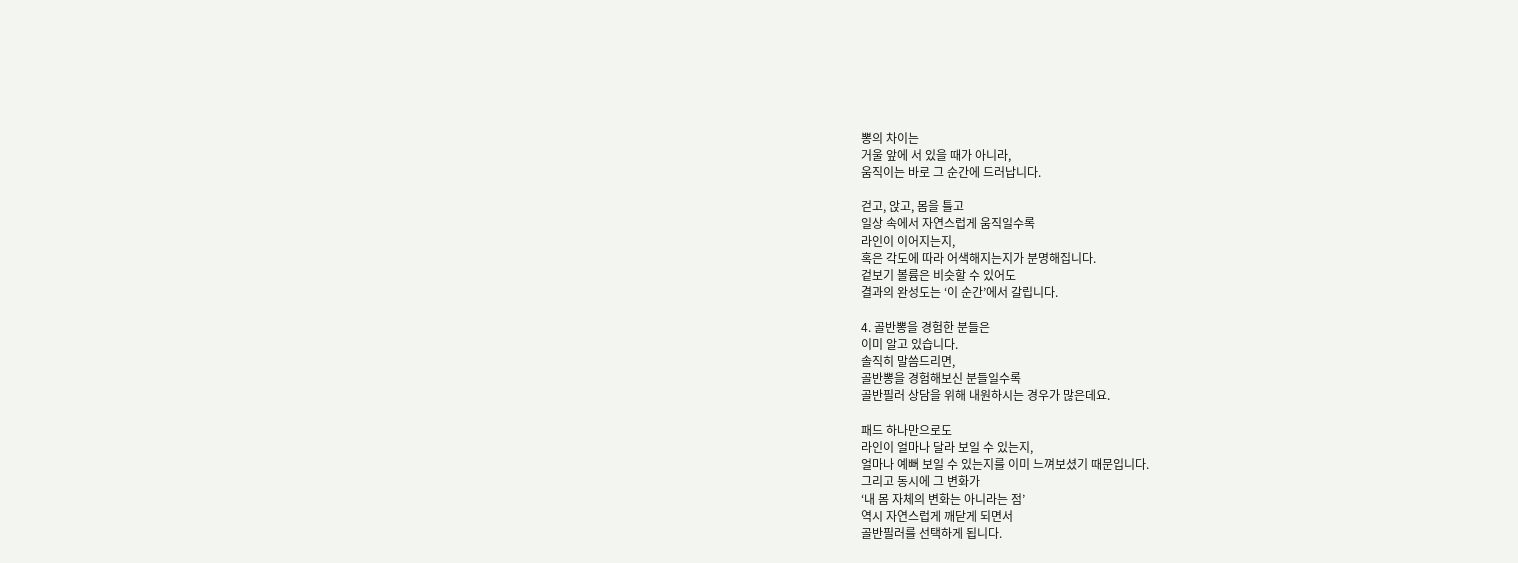뽕의 차이는
거울 앞에 서 있을 때가 아니라,
움직이는 바로 그 순간에 드러납니다.

걷고, 앉고, 몸을 틀고
일상 속에서 자연스럽게 움직일수록
라인이 이어지는지,
혹은 각도에 따라 어색해지는지가 분명해집니다.
겉보기 볼륨은 비슷할 수 있어도
결과의 완성도는 ‘이 순간’에서 갈립니다.

4. 골반뽕을 경험한 분들은
이미 알고 있습니다.
솔직히 말씀드리면,
골반뽕을 경험해보신 분들일수록
골반필러 상담을 위해 내원하시는 경우가 많은데요.

패드 하나만으로도
라인이 얼마나 달라 보일 수 있는지,
얼마나 예뻐 보일 수 있는지를 이미 느껴보셨기 때문입니다.
그리고 동시에 그 변화가
‘내 몸 자체의 변화는 아니라는 점’
역시 자연스럽게 깨닫게 되면서
골반필러를 선택하게 됩니다.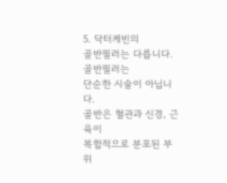5. 닥터케빈의
골반필러는 다릅니다.
골반필러는
단순한 시술이 아닙니다.
골반은 혈관과 신경, 근육이
복합적으로 분포된 부위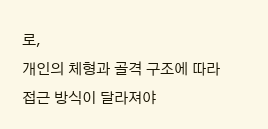로,
개인의 체형과 골격 구조에 따라
접근 방식이 달라져야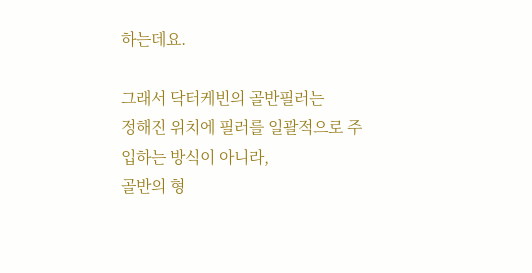하는데요.

그래서 닥터케빈의 골반필러는
정해진 위치에 필러를 일괄적으로 주입하는 방식이 아니라,
골반의 형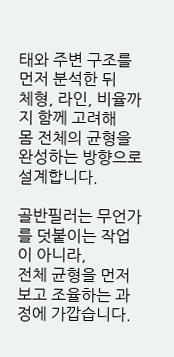태와 주변 구조를 먼저 분석한 뒤
체형, 라인, 비율까지 함께 고려해
몸 전체의 균형을 완성하는 방향으로 설계합니다.

골반필러는 무언가를 덧붙이는 작업이 아니라,
전체 균형을 먼저 보고 조율하는 과정에 가깝습니다.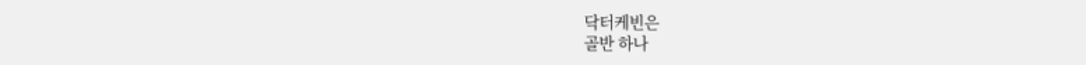닥터케빈은
골반 하나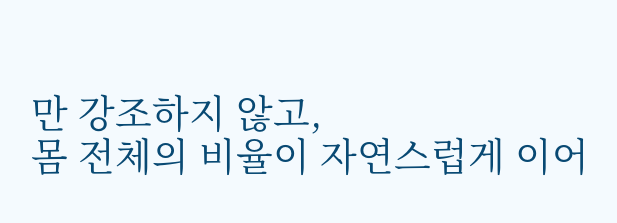만 강조하지 않고,
몸 전체의 비율이 자연스럽게 이어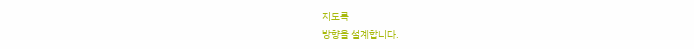지도록
방향을 설계합니다.